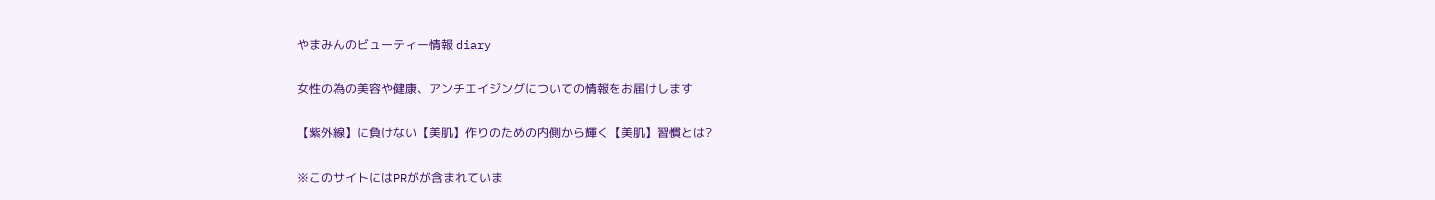やまみんのビューティー情報 diary

女性の為の美容や健康、アンチエイジングについての情報をお届けします

【紫外線】に負けない【美肌】作りのための内側から輝く【美肌】習慣とは?

※このサイトにはPRがが含まれていま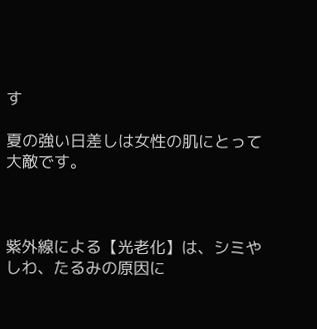す

夏の強い日差しは女性の肌にとって大敵です。



紫外線による【光老化】は、シミやしわ、たるみの原因に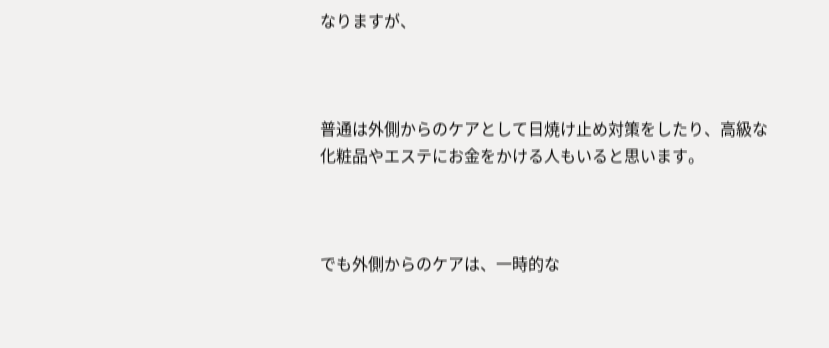なりますが、



普通は外側からのケアとして日焼け止め対策をしたり、高級な化粧品やエステにお金をかける人もいると思います。



でも外側からのケアは、一時的な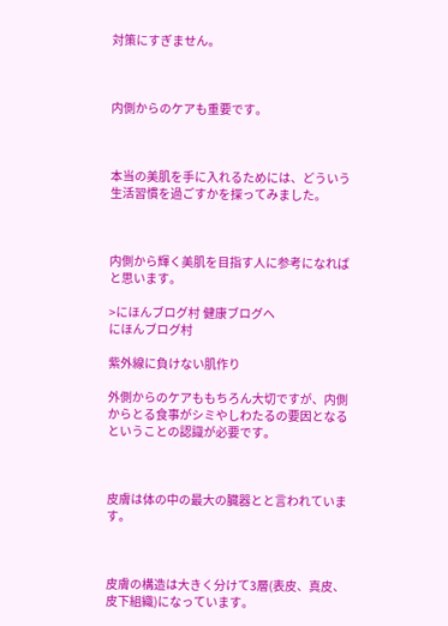対策にすぎません。



内側からのケアも重要です。



本当の美肌を手に入れるためには、どういう生活習慣を過ごすかを探ってみました。



内側から輝く美肌を目指す人に参考になればと思います。

>にほんブログ村 健康ブログへ
にほんブログ村

紫外線に負けない肌作り

外側からのケアももちろん大切ですが、内側からとる食事がシミやしわたるの要因となるということの認識が必要です。



皮膚は体の中の最大の臓器とと言われています。



皮膚の構造は大きく分けて3層(表皮、真皮、皮下組織)になっています。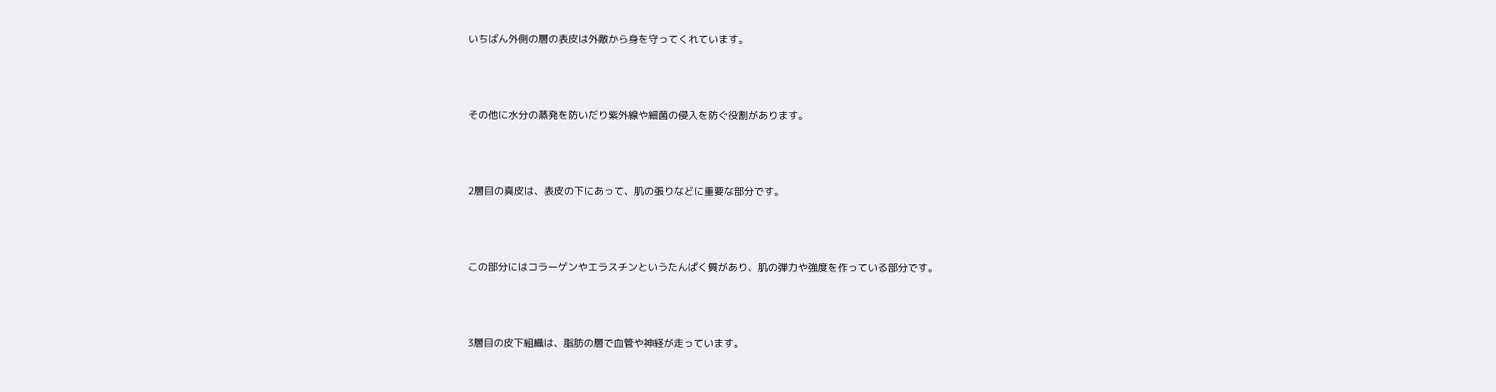いちばん外側の層の表皮は外敵から身を守ってくれています。



その他に水分の蒸発を防いだり紫外線や細菌の侵入を防ぐ役割があります。



2層目の真皮は、表皮の下にあって、肌の張りなどに重要な部分です。



この部分にはコラーゲンやエラスチンというたんぱく質があり、肌の弾力や強度を作っている部分です。



3層目の皮下組織は、脂肪の層で血管や神経が走っています。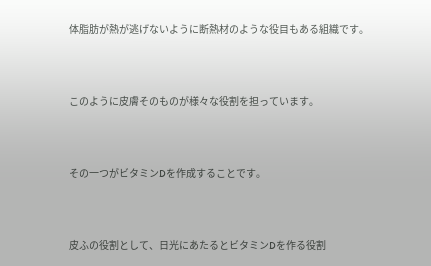体脂肪が熱が逃げないように断熱材のような役目もある組織です。



このように皮膚そのものが様々な役割を担っています。



その一つがビタミンDを作成することです。



皮ふの役割として、日光にあたるとビタミンDを作る役割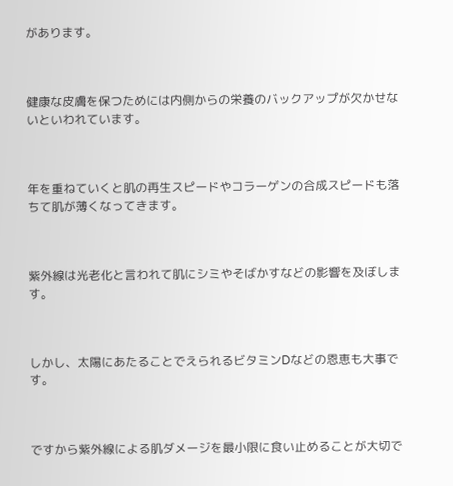があります。



健康な皮膚を保つためには内側からの栄養のバックアップが欠かせないといわれています。



年を重ねていくと肌の再生スピードやコラーゲンの合成スピードも落ちて肌が薄くなってきます。



紫外線は光老化と言われて肌にシミやそばかすなどの影響を及ぼします。



しかし、太陽にあたることでえられるビタミンDなどの恩恵も大事です。



ですから紫外線による肌ダメージを最小限に食い止めることが大切で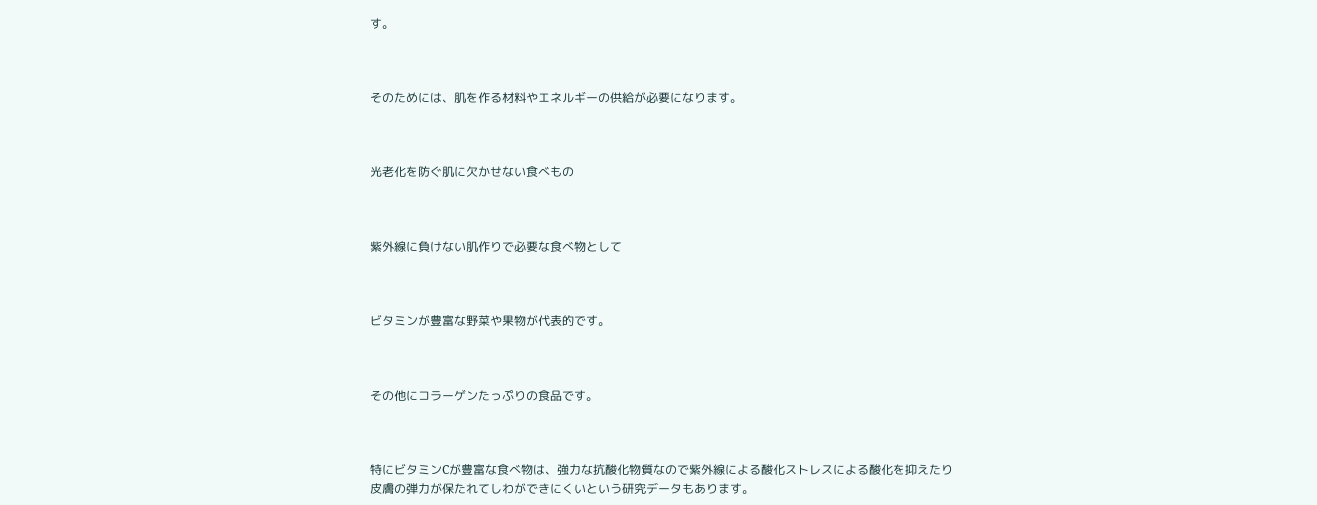す。



そのためには、肌を作る材料やエネルギーの供給が必要になります。



光老化を防ぐ肌に欠かせない食べもの



紫外線に負けない肌作りで必要な食べ物として



ビタミンが豊富な野菜や果物が代表的です。



その他にコラーゲンたっぷりの食品です。



特にビタミンCが豊富な食べ物は、強力な抗酸化物質なので紫外線による酸化ストレスによる酸化を抑えたり皮膚の弾力が保たれてしわができにくいという研究データもあります。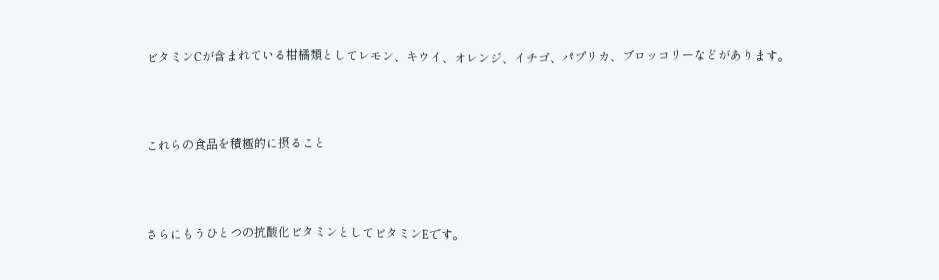ビタミンCが含まれている柑橘類としてレモン、キウイ、オレンジ、イチゴ、パプリカ、ブロッコリーなどがあります。



これらの食品を積極的に摂ること



さらにもうひとつの抗酸化ビタミンとしてビタミンEです。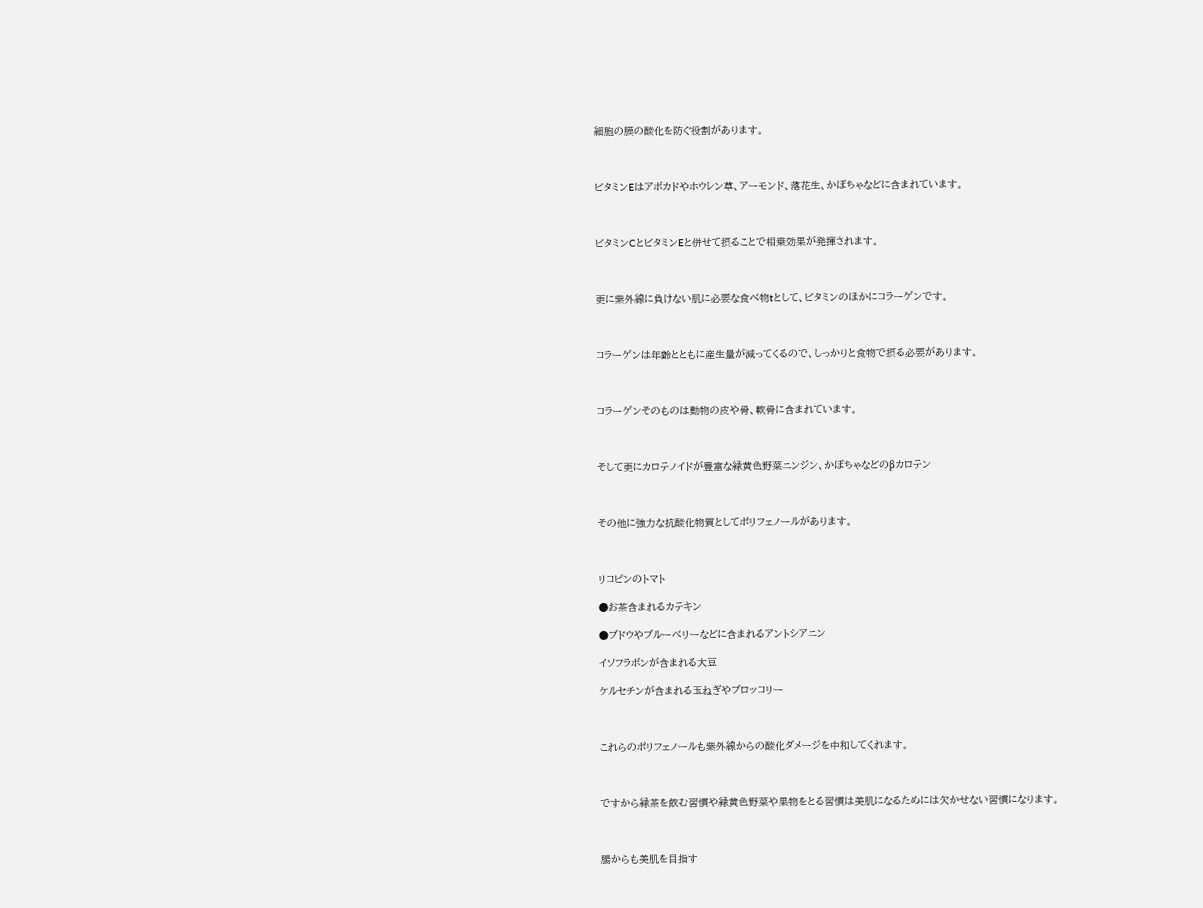細胞の膜の酸化を防ぐ役割があります。



ビタミンEはアボカドやホウレン草、アーモンド、落花生、かぼちゃなどに含まれています。



ビタミンCとビタミンEと併せて摂ることで相乗効果が発揮されます。



更に紫外線に負けない肌に必要な食べ物tとして、ビタミンのほかにコラーゲンです。



コラーゲンは年齢とともに産生量が減ってくるので、しっかりと食物で摂る必要があります。



コラーゲンそのものは動物の皮や骨、軟骨に含まれています。



そして更にカロテノイドが豊富な緑黄色野菜ニンジン、かぼちゃなどのβカロテン



その他に強力な抗酸化物質としてポリフェノールがあります。



リコピンのトマト

●お茶含まれるカテキン

●ブドウやブルーベリーなどに含まれるアントシアニン

イソフラボンが含まれる大豆

ケルセチンが含まれる玉ねぎやブロッコリー



これらのポリフェノールも紫外線からの酸化ダメージを中和してくれます。



ですから緑茶を飲む習慣や緑黄色野菜や果物をとる習慣は美肌になるためには欠かせない習慣になります。



腸からも美肌を目指す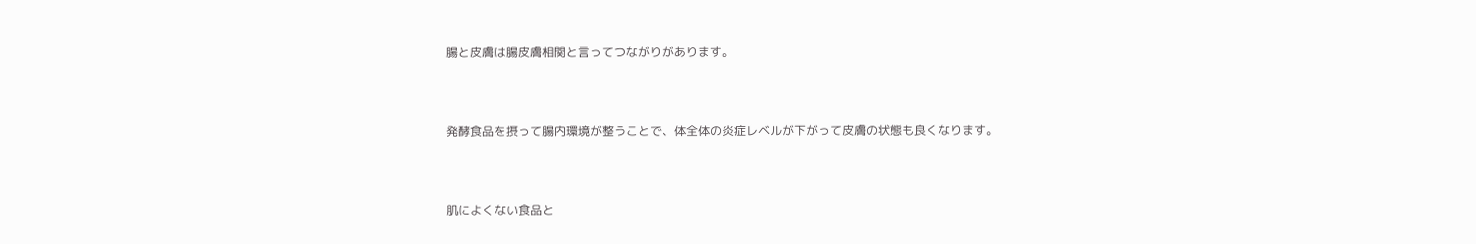腸と皮膚は腸皮膚相関と言ってつながりがあります。



発酵食品を摂って腸内環境が整うことで、体全体の炎症レベルが下がって皮膚の状態も良くなります。



肌によくない食品と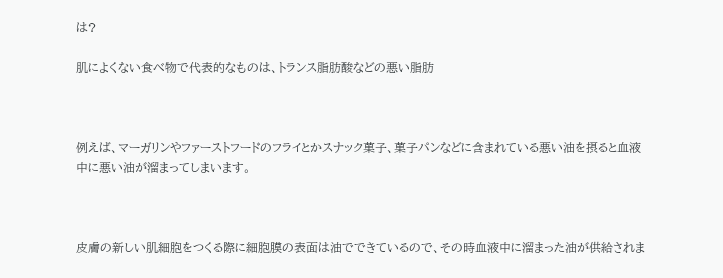は?

肌によくない食べ物で代表的なものは、トランス脂肪酸などの悪い脂肪



例えば、マーガリンやファーストフードのフライとかスナック菓子、菓子パンなどに含まれている悪い油を摂ると血液中に悪い油が溜まってしまいます。



皮膚の新しい肌細胞をつくる際に細胞膜の表面は油でできているので、その時血液中に溜まった油が供給されま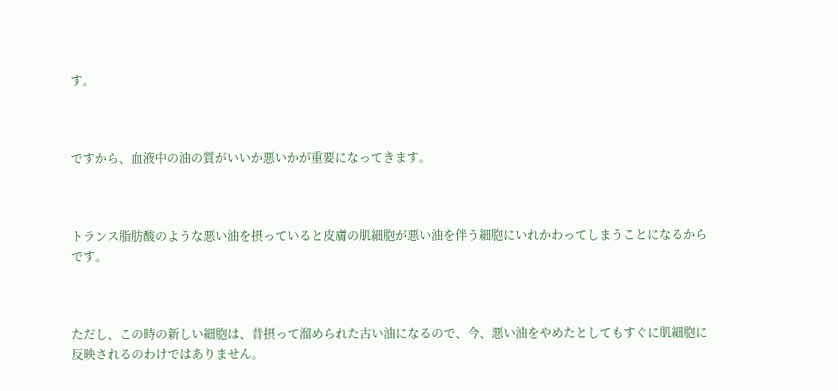す。



ですから、血液中の油の質がいいか悪いかが重要になってきます。



トランス脂肪酸のような悪い油を摂っていると皮膚の肌細胞が悪い油を伴う細胞にいれかわってしまうことになるからです。



ただし、この時の新しい細胞は、昔摂って溜められた古い油になるので、今、悪い油をやめたとしてもすぐに肌細胞に反映されるのわけではありません。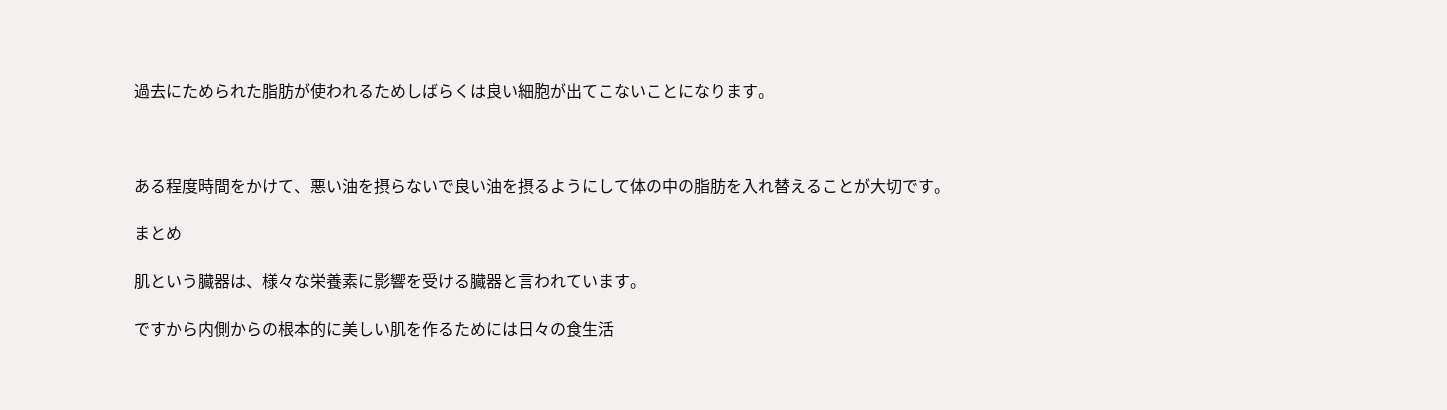過去にためられた脂肪が使われるためしばらくは良い細胞が出てこないことになります。



ある程度時間をかけて、悪い油を摂らないで良い油を摂るようにして体の中の脂肪を入れ替えることが大切です。

まとめ

肌という臓器は、様々な栄養素に影響を受ける臓器と言われています。

ですから内側からの根本的に美しい肌を作るためには日々の食生活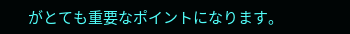がとても重要なポイントになります。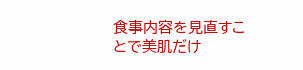食事内容を見直すことで美肌だけ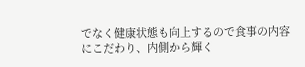でなく健康状態も向上するので食事の内容にこだわり、内側から輝く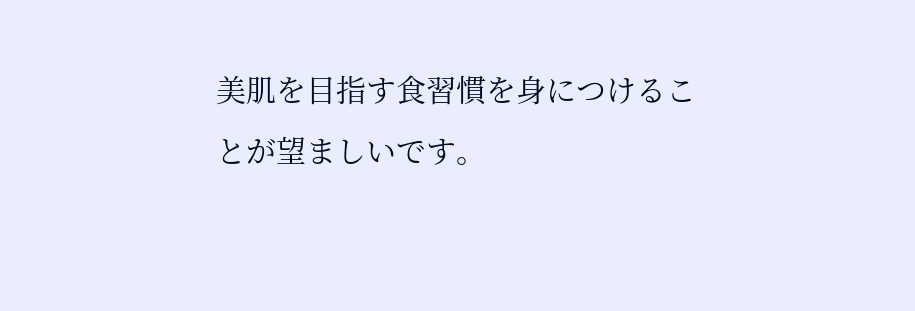美肌を目指す食習慣を身につけることが望ましいです。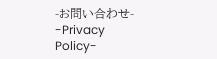-お問い合わせ-  -Privacy Policy-